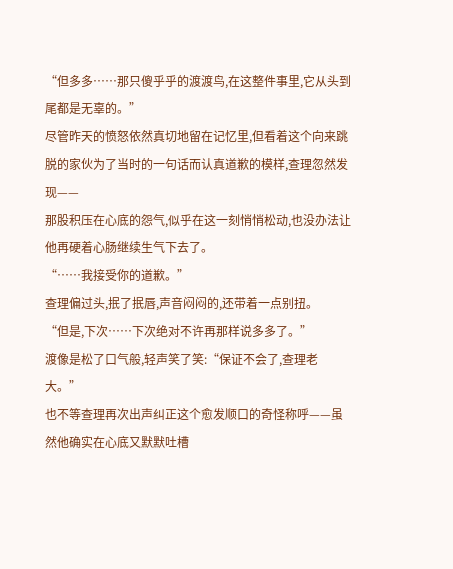“但多多……那只傻乎乎的渡渡鸟,在这整件事里,它从头到尾都是无辜的。”
尽管昨天的愤怒依然真切地留在记忆里,但看着这个向来跳脱的家伙为了当时的一句话而认真道歉的模样,查理忽然发现——
那股积压在心底的怨气,似乎在这一刻悄悄松动,也没办法让他再硬着心肠继续生气下去了。
“……我接受你的道歉。”
查理偏过头,抿了抿唇,声音闷闷的,还带着一点别扭。
“但是,下次……下次绝对不许再那样说多多了。”
渡像是松了口气般,轻声笑了笑:“保证不会了,查理老大。”
也不等查理再次出声纠正这个愈发顺口的奇怪称呼——虽然他确实在心底又默默吐槽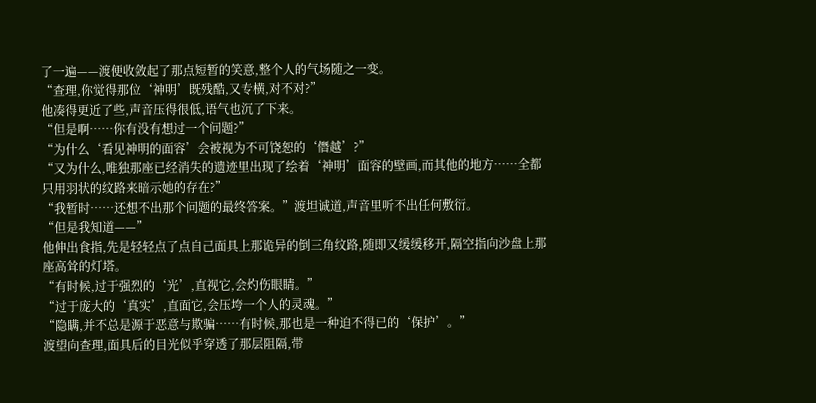了一遍——渡便收敛起了那点短暂的笑意,整个人的气场随之一变。
“查理,你觉得那位‘神明’既残酷,又专横,对不对?”
他凑得更近了些,声音压得很低,语气也沉了下来。
“但是啊……你有没有想过一个问题?”
“为什么‘看见神明的面容’会被视为不可饶恕的‘僭越’?”
“又为什么,唯独那座已经消失的遗迹里出现了绘着‘神明’面容的壁画,而其他的地方……全都只用羽状的纹路来暗示她的存在?”
“我暂时……还想不出那个问题的最终答案。”渡坦诚道,声音里听不出任何敷衍。
“但是我知道——”
他伸出食指,先是轻轻点了点自己面具上那诡异的倒三角纹路,随即又缓缓移开,隔空指向沙盘上那座高耸的灯塔。
“有时候,过于强烈的‘光’,直视它,会灼伤眼睛。”
“过于庞大的‘真实’,直面它,会压垮一个人的灵魂。”
“隐瞒,并不总是源于恶意与欺骗……有时候,那也是一种迫不得已的‘保护’。”
渡望向查理,面具后的目光似乎穿透了那层阻隔,带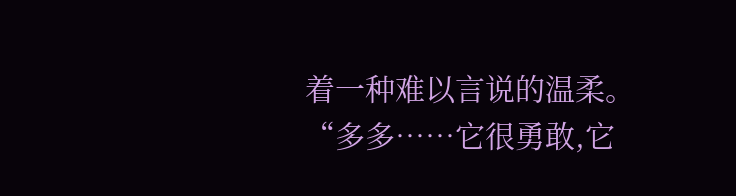着一种难以言说的温柔。
“多多……它很勇敢,它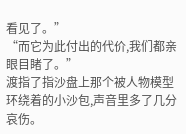看见了。”
“而它为此付出的代价,我们都亲眼目睹了。”
渡指了指沙盘上那个被人物模型环绕着的小沙包,声音里多了几分哀伤。